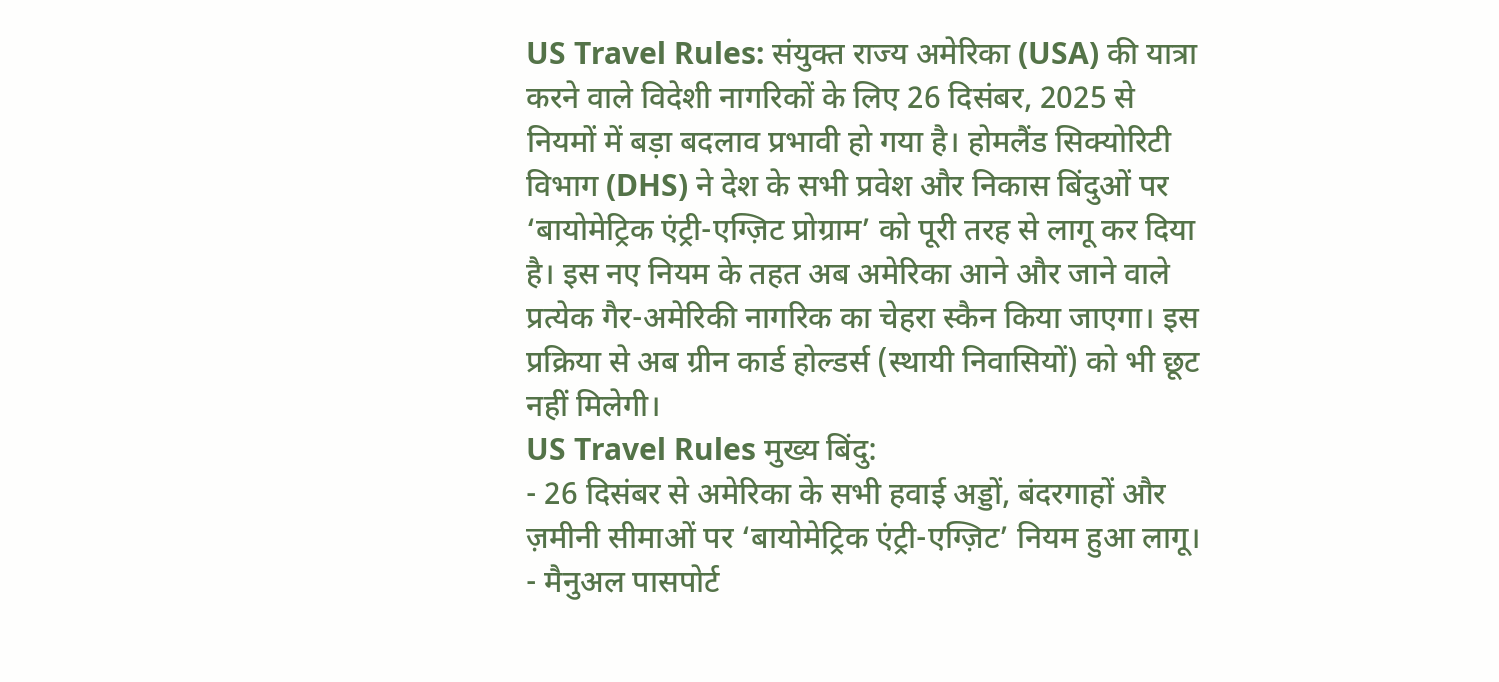US Travel Rules: संयुक्त राज्य अमेरिका (USA) की यात्रा करने वाले विदेशी नागरिकों के लिए 26 दिसंबर, 2025 से नियमों में बड़ा बदलाव प्रभावी हो गया है। होमलैंड सिक्योरिटी विभाग (DHS) ने देश के सभी प्रवेश और निकास बिंदुओं पर ‘बायोमेट्रिक एंट्री-एग्ज़िट प्रोग्राम’ को पूरी तरह से लागू कर दिया है। इस नए नियम के तहत अब अमेरिका आने और जाने वाले प्रत्येक गैर-अमेरिकी नागरिक का चेहरा स्कैन किया जाएगा। इस प्रक्रिया से अब ग्रीन कार्ड होल्डर्स (स्थायी निवासियों) को भी छूट नहीं मिलेगी।
US Travel Rules मुख्य बिंदु:
- 26 दिसंबर से अमेरिका के सभी हवाई अड्डों, बंदरगाहों और ज़मीनी सीमाओं पर ‘बायोमेट्रिक एंट्री-एग्ज़िट’ नियम हुआ लागू।
- मैनुअल पासपोर्ट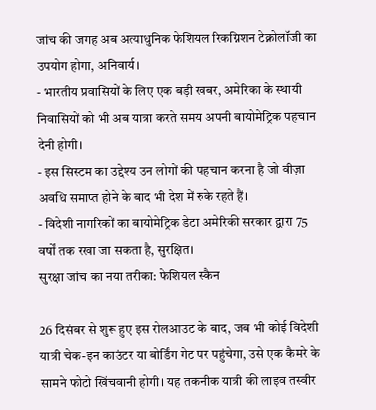जांच की जगह अब अत्याधुनिक फेशियल रिकग्निशन टेक्नोलॉजी का उपयोग होगा, अनिवार्य।
- भारतीय प्रवासियों के लिए एक बड़ी खबर, अमेरिका के स्थायी निवासियों को भी अब यात्रा करते समय अपनी बायोमेट्रिक पहचान देनी होगी।
- इस सिस्टम का उद्देश्य उन लोगों की पहचान करना है जो वीज़ा अवधि समाप्त होने के बाद भी देश में रुके रहते हैं।
- विदेशी नागरिकों का बायोमेट्रिक डेटा अमेरिकी सरकार द्वारा 75 वर्षों तक रखा जा सकता है, सुरक्षित।
सुरक्षा जांच का नया तरीका: फेशियल स्कैन

26 दिसंबर से शुरू हुए इस रोलआउट के बाद, जब भी कोई विदेशी यात्री चेक-इन काउंटर या बोर्डिंग गेट पर पहुंचेगा, उसे एक कैमरे के सामने फोटो खिंचवानी होगी। यह तकनीक यात्री की लाइव तस्वीर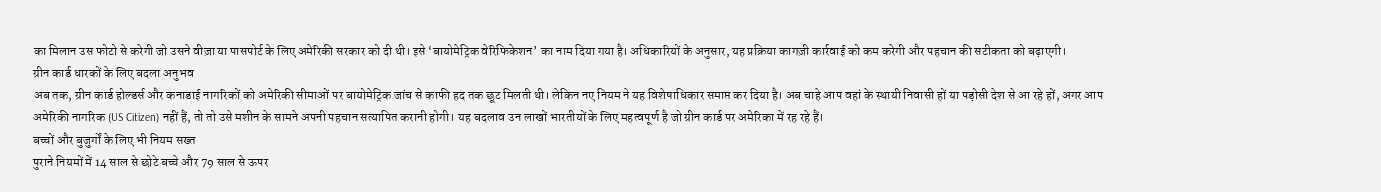का मिलान उस फोटो से करेगी जो उसने वीज़ा या पासपोर्ट के लिए अमेरिकी सरकार को दी थी। इसे ‘बायोमेट्रिक वेरिफिकेशन’ का नाम दिया गया है। अधिकारियों के अनुसार, यह प्रक्रिया कागज़ी कार्रवाई को कम करेगी और पहचान की सटीकता को बढ़ाएगी।
ग्रीन कार्ड धारकों के लिए बदला अनुभव
अब तक, ग्रीन कार्ड होल्डर्स और कनाडाई नागरिकों को अमेरिकी सीमाओं पर बायोमेट्रिक जांच से काफी हद तक छूट मिलती थी। लेकिन नए नियम ने यह विशेषाधिकार समाप्त कर दिया है। अब चाहे आप वहां के स्थायी निवासी हों या पड़ोसी देश से आ रहे हों, अगर आप अमेरिकी नागरिक (US Citizen) नहीं हैं, तो तो उसे मशीन के सामने अपनी पहचान सत्यापित करानी होगी। यह बदलाव उन लाखों भारतीयों के लिए महत्वपूर्ण है जो ग्रीन कार्ड पर अमेरिका में रह रहे हैं।
बच्चों और बुजुर्गों के लिए भी नियम सख्त
पुराने नियमों में 14 साल से छोटे बच्चे और 79 साल से ऊपर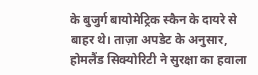के बुजुर्ग बायोमेट्रिक स्कैन के दायरे से बाहर थे। ताज़ा अपडेट के अनुसार, होमलैंड सिक्योरिटी ने सुरक्षा का हवाला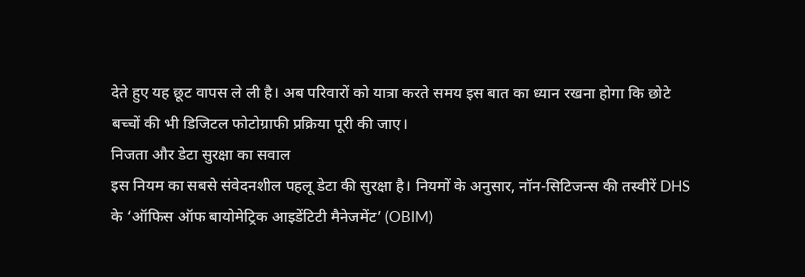देते हुए यह छूट वापस ले ली है। अब परिवारों को यात्रा करते समय इस बात का ध्यान रखना होगा कि छोटे बच्चों की भी डिजिटल फोटोग्राफी प्रक्रिया पूरी की जाए।
निजता और डेटा सुरक्षा का सवाल
इस नियम का सबसे संवेदनशील पहलू डेटा की सुरक्षा है। नियमों के अनुसार, नॉन-सिटिजन्स की तस्वीरें DHS के ‘ऑफिस ऑफ बायोमेट्रिक आइडेंटिटी मैनेजमेंट’ (OBIM)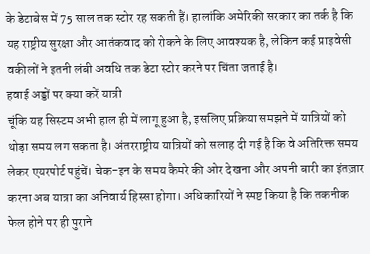के डेटाबेस में 75 साल तक स्टोर रह सकती हैं। हालांकि अमेरिकी सरकार का तर्क है कि यह राष्ट्रीय सुरक्षा और आतंकवाद को रोकने के लिए आवश्यक है, लेकिन कई प्राइवेसी वकीलों ने इतनी लंबी अवधि तक डेटा स्टोर करने पर चिंता जताई है।
हवाई अड्डों पर क्या करें यात्री
चूंकि यह सिस्टम अभी हाल ही में लागू हुआ है, इसलिए प्रक्रिया समझने में यात्रियों को थोड़ा समय लग सकता है। अंतरराष्ट्रीय यात्रियों को सलाह दी गई है कि वे अतिरिक्त समय लेकर एयरपोर्ट पहुंचें। चेक-इन के समय कैमरे की ओर देखना और अपनी बारी का इंतज़ार करना अब यात्रा का अनिवार्य हिस्सा होगा। अधिकारियों ने स्पष्ट किया है कि तकनीक फेल होने पर ही पुराने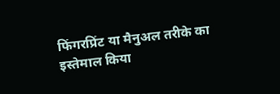फिंगरप्रिंट या मैनुअल तरीके का इस्तेमाल किया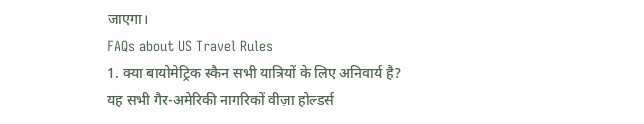जाएगा।
FAQs about US Travel Rules
1. क्या बायोमेट्रिक स्कैन सभी यात्रियों के लिए अनिवार्य है?
यह सभी गैर-अमेरिकी नागरिकों वीज़ा होल्डर्स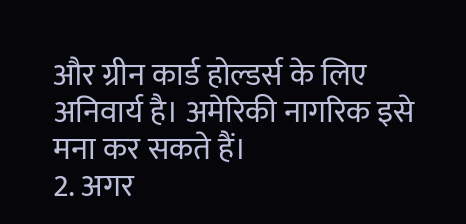और ग्रीन कार्ड होल्डर्स के लिए अनिवार्य है। अमेरिकी नागरिक इसे मना कर सकते हैं।
2. अगर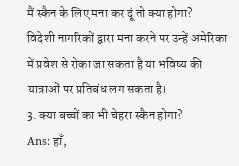मैं स्कैन के लिए मना कर दूं तो क्या होगा?
विदेशी नागरिकों द्वारा मना करने पर उन्हें अमेरिका में प्रवेश से रोका जा सकता है या भविष्य की यात्राओं पर प्रतिबंध लग सकता है।
3. क्या बच्चों का भी चेहरा स्कैन होगा?
Ans: हाँ,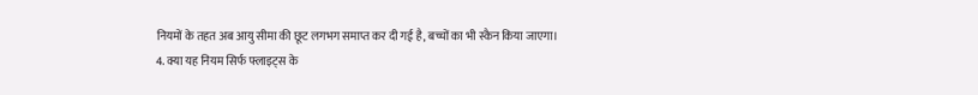नियमों के तहत अब आयु सीमा की छूट लगभग समाप्त कर दी गई है, बच्चों का भी स्कैन किया जाएगा।
4. क्या यह नियम सिर्फ फ्लाइट्स के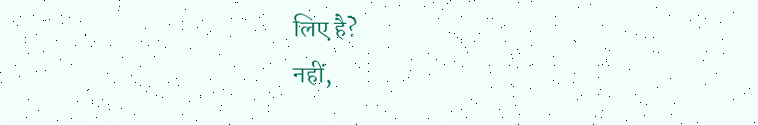लिए है?
नहीं,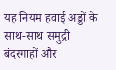यह नियम हवाई अड्डों के साथ-साथ समुद्री बंदरगाहों और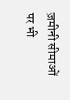ज़मीनी सीमाओं पर भी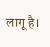लागू है।